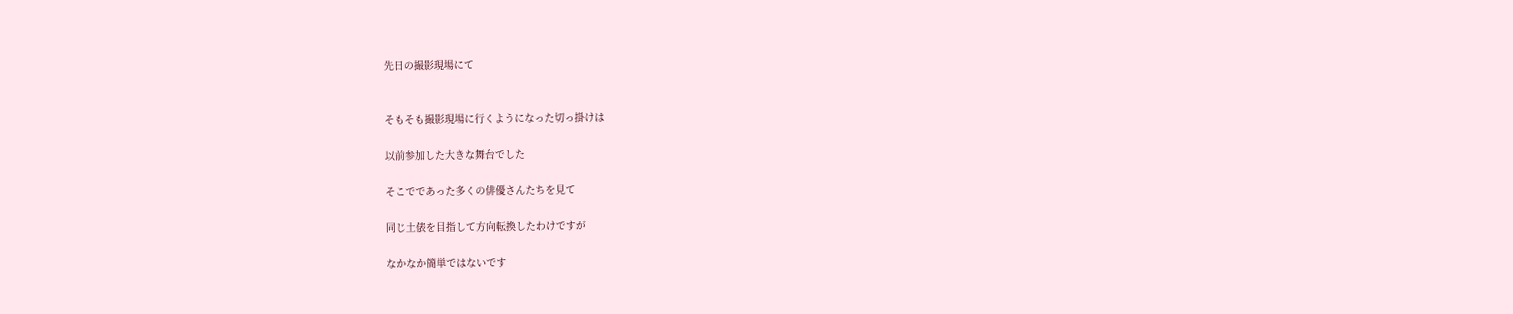先日の撮影現場にて


そもそも撮影現場に行くようになった切っ掛けは

以前参加した大きな舞台でした

そこでであった多くの俳優さんたちを見て

同じ土俵を目指して方向転換したわけですが

なかなか簡単ではないです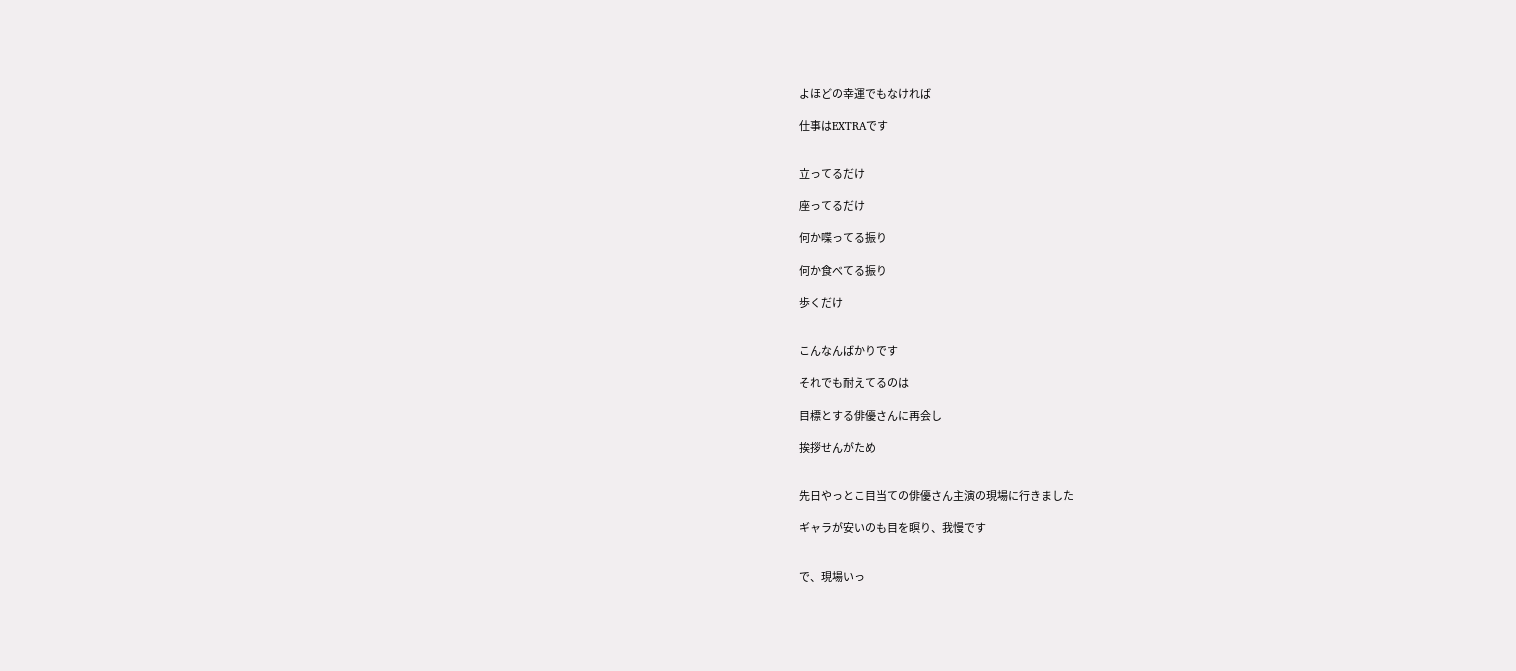よほどの幸運でもなければ

仕事はEXTRAです


立ってるだけ

座ってるだけ

何か喋ってる振り

何か食べてる振り

歩くだけ


こんなんばかりです

それでも耐えてるのは

目標とする俳優さんに再会し

挨拶せんがため


先日やっとこ目当ての俳優さん主演の現場に行きました

ギャラが安いのも目を瞑り、我慢です


で、現場いっ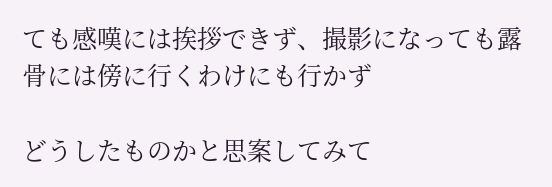ても感嘆には挨拶できず、撮影になっても露骨には傍に行くわけにも行かず

どうしたものかと思案してみて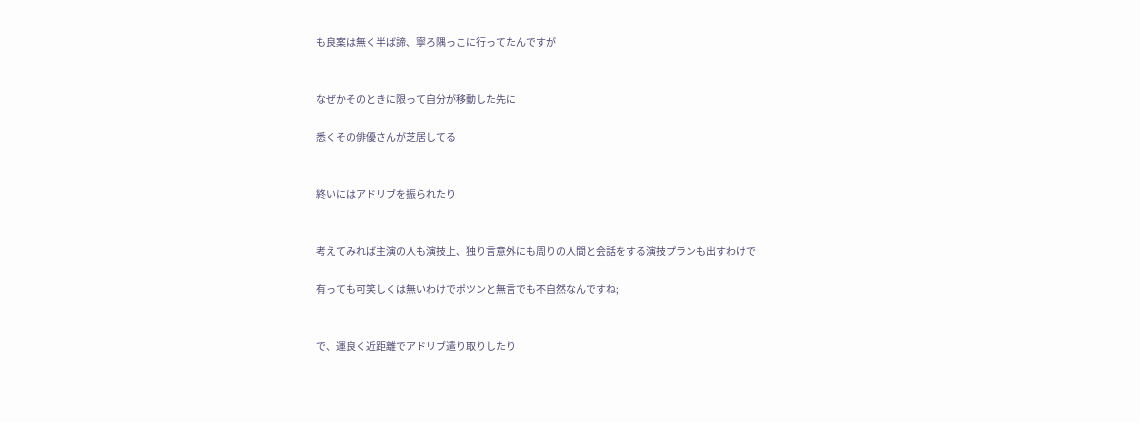も良案は無く半ば諦、寧ろ隅っこに行ってたんですが


なぜかそのときに限って自分が移動した先に

悉くその俳優さんが芝居してる


終いにはアドリブを振られたり


考えてみれば主演の人も演技上、独り言意外にも周りの人間と会話をする演技プランも出すわけで

有っても可笑しくは無いわけでポツンと無言でも不自然なんですね;


で、運良く近距離でアドリブ遣り取りしたり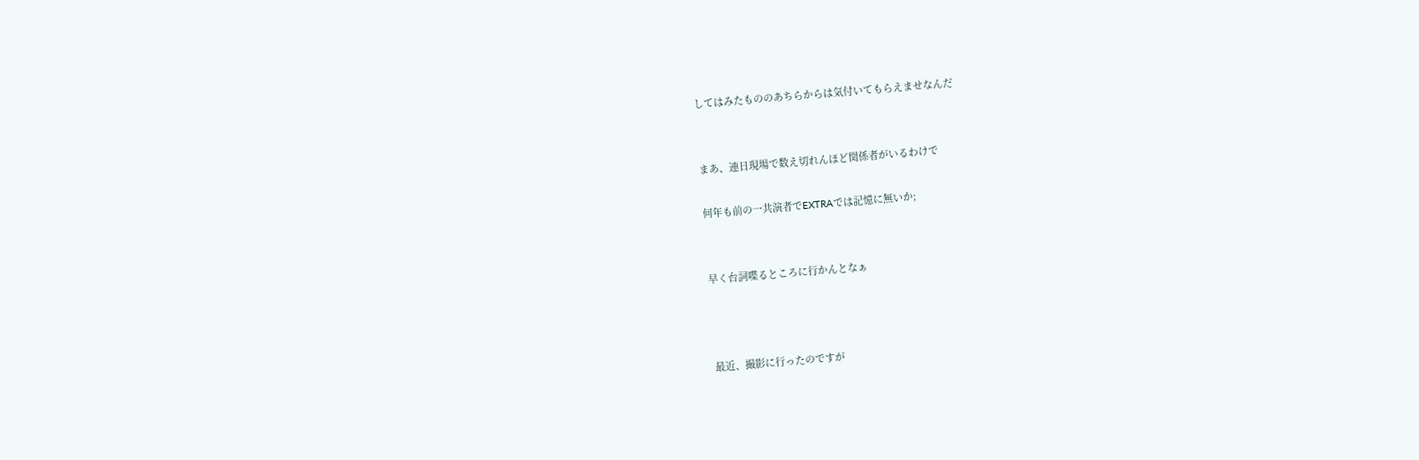してはみたもののあちらからは気付いてもらえませなんだ


まあ、連日現場で数え切れんほど関係者がいるわけで

何年も前の一共演者でEXTRAでは記憶に無いか;


早く台詞喋るところに行かんとなぁ



最近、撮影に行ったのですが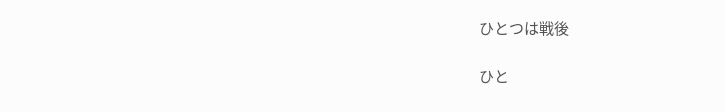ひとつは戦後

ひと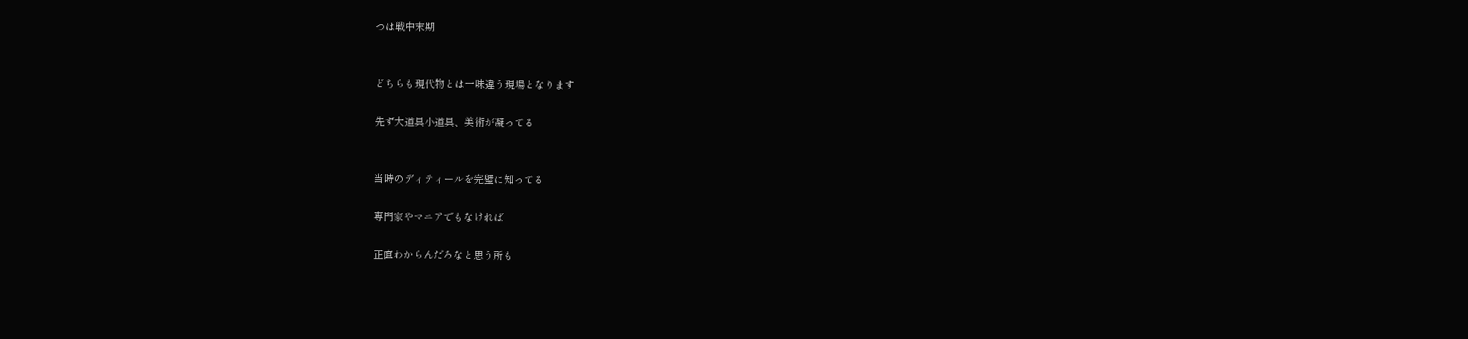つは戦中末期


どちらも現代物とは一味違う現場となります

先ず大道具小道具、美術が凝ってる


当時のディティールを完璧に知ってる

専門家やマニアでもなければ

正直わからんだろなと思う所も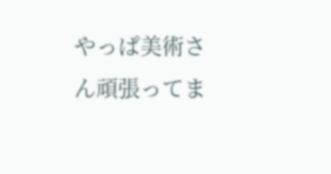やっぱ美術さん頑張ってま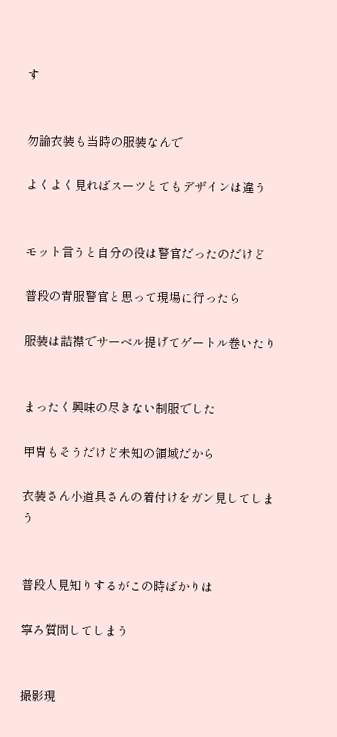す


勿論衣装も当時の服装なんで

よくよく見ればスーツとてもデザインは違う


モット言うと自分の役は警官だったのだけど

普段の青服警官と思って現場に行ったら

服装は詰襟でサーベル提げてゲートル巻いたり


まったく興味の尽きない制服でした

甲冑もそうだけど未知の領域だから

衣装さん小道具さんの着付けをガン見してしまう


普段人見知りするがこの時ばかりは

寧ろ質問してしまう


撮影現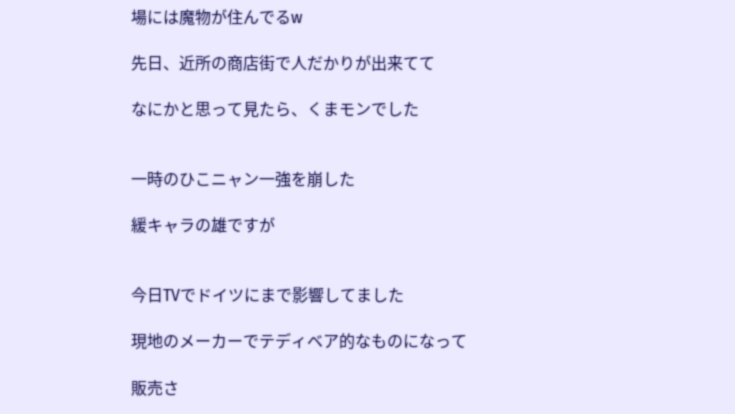場には魔物が住んでるw

先日、近所の商店街で人だかりが出来てて

なにかと思って見たら、くまモンでした


一時のひこニャン一強を崩した

緩キャラの雄ですが


今日TVでドイツにまで影響してました

現地のメーカーでテディベア的なものになって

販売さ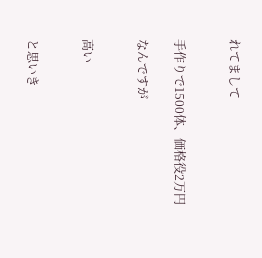れてまして


手作りで1500体、価格役2万円

なんですが


高い


と思いき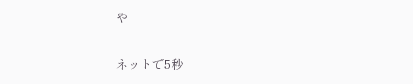や

ネットで5秒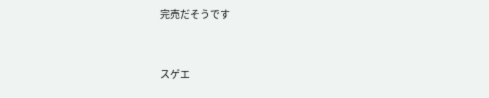完売だそうです


スゲエ